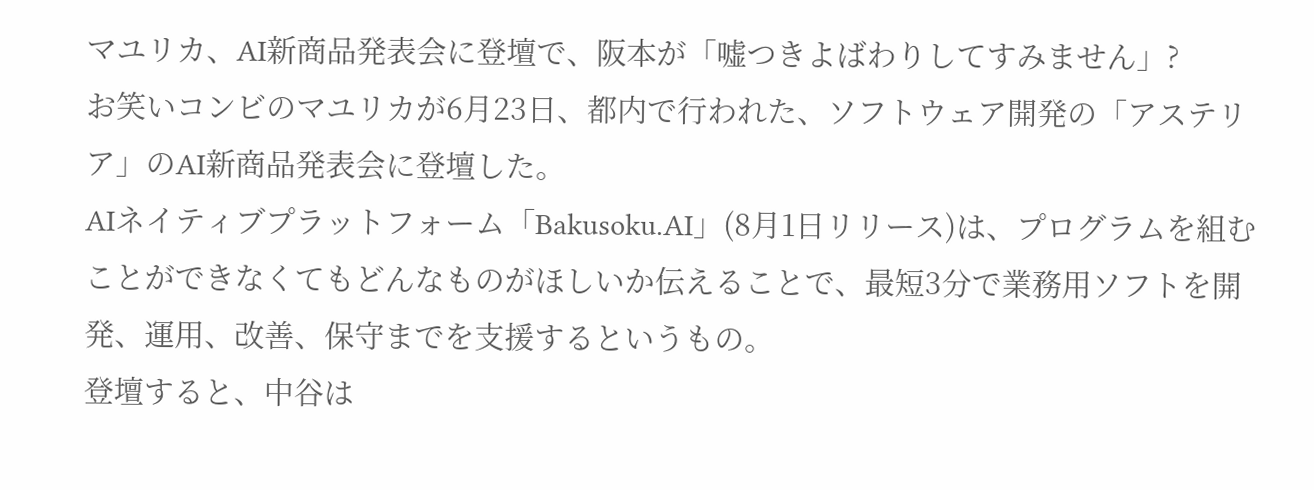マユリカ、AI新商品発表会に登壇で、阪本が「嘘つきよばわりしてすみません」?
お笑いコンビのマユリカが6月23日、都内で行われた、ソフトウェア開発の「アステリア」のAI新商品発表会に登壇した。
AIネイティブプラットフォーム「Bakusoku.AI」(8月1日リリース)は、プログラムを組むことができなくてもどんなものがほしいか伝えることで、最短3分で業務用ソフトを開発、運用、改善、保守までを支援するというもの。
登壇すると、中谷は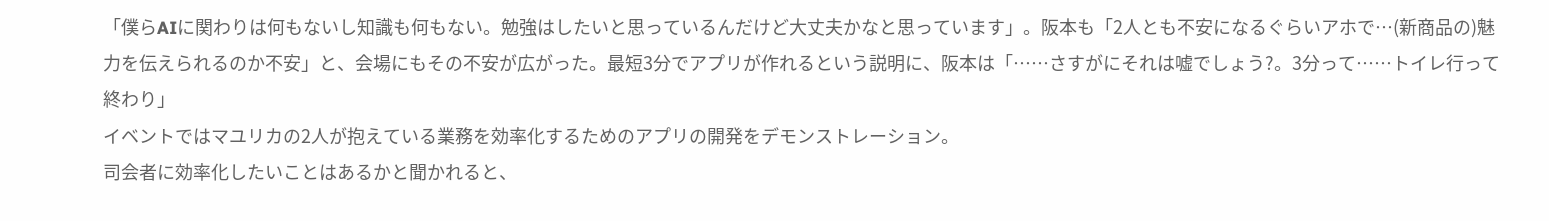「僕らAIに関わりは何もないし知識も何もない。勉強はしたいと思っているんだけど大丈夫かなと思っています」。阪本も「2人とも不安になるぐらいアホで…(新商品の)魅力を伝えられるのか不安」と、会場にもその不安が広がった。最短3分でアプリが作れるという説明に、阪本は「……さすがにそれは嘘でしょう?。3分って……トイレ行って終わり」
イベントではマユリカの2人が抱えている業務を効率化するためのアプリの開発をデモンストレーション。
司会者に効率化したいことはあるかと聞かれると、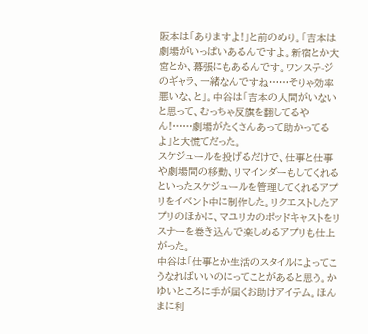阪本は「ありますよ!」と前のめり。「吉本は劇場がいっぱいあるんですよ。新宿とか大宮とか、幕張にもあるんです。ワンステ-ジのギャラ、一緒なんですね……そりゃ効率悪いな、と」。中谷は「吉本の人間がいないと思って、むっちゃ反旗を翻してるやん!……劇場がたくさんあって助かってるよ」と大慌てだった。
スケジュールを投げるだけで、仕事と仕事や劇場間の移動、リマインダーもしてくれるといったスケジュールを管理してくれるアプリをイベント中に制作した。リクエストしたアプリのほかに、マユリカのポッドキャストをリスナーを巻き込んで楽しめるアプリも仕上がった。
中谷は「仕事とか生活のスタイルによってこうなればいいのにってことがあると思う。かゆいところに手が届くお助けアイテム。ほんまに利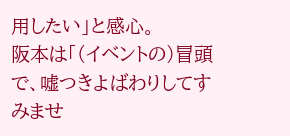用したい」と感心。
阪本は「(イベントの)冒頭で、嘘つきよばわりしてすみませ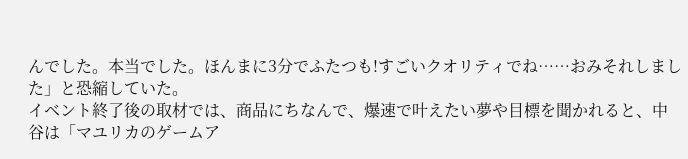んでした。本当でした。ほんまに3分でふたつも!すごいクオリティでね……おみそれしました」と恐縮していた。
イベント終了後の取材では、商品にちなんで、爆速で叶えたい夢や目標を聞かれると、中谷は「マユリカのゲームア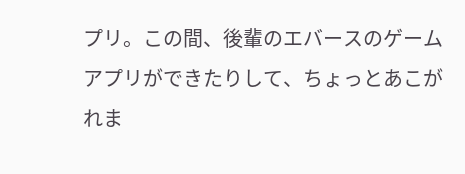プリ。この間、後輩のエバースのゲームアプリができたりして、ちょっとあこがれま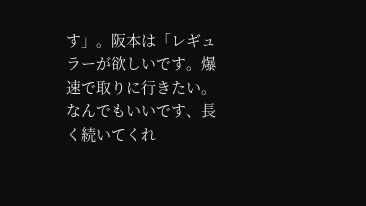す」。阪本は「レギュラーが欲しいです。爆速で取りに行きたい。なんでもいいです、長く続いてくれ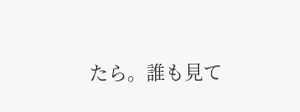たら。誰も見て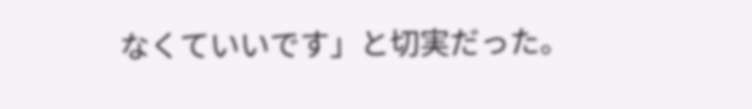なくていいです」と切実だった。